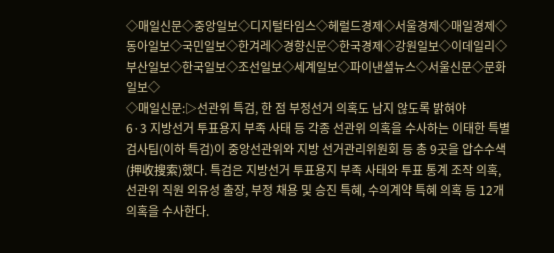◇매일신문◇중앙일보◇디지털타임스◇헤럴드경제◇서울경제◇매일경제◇동아일보◇국민일보◇한겨레◇경향신문◇한국경제◇강원일보◇이데일리◇부산일보◇한국일보◇조선일보◇세계일보◇파이낸셜뉴스◇서울신문◇문화일보◇
◇매일신문:▷선관위 특검, 한 점 부정선거 의혹도 남지 않도록 밝혀야
6·3 지방선거 투표용지 부족 사태 등 각종 선관위 의혹을 수사하는 이태한 특별검사팀(이하 특검)이 중앙선관위와 지방 선거관리위원회 등 총 9곳을 압수수색(押收搜索)했다. 특검은 지방선거 투표용지 부족 사태와 투표 통계 조작 의혹, 선관위 직원 외유성 출장, 부정 채용 및 승진 특혜, 수의계약 특혜 의혹 등 12개 의혹을 수사한다.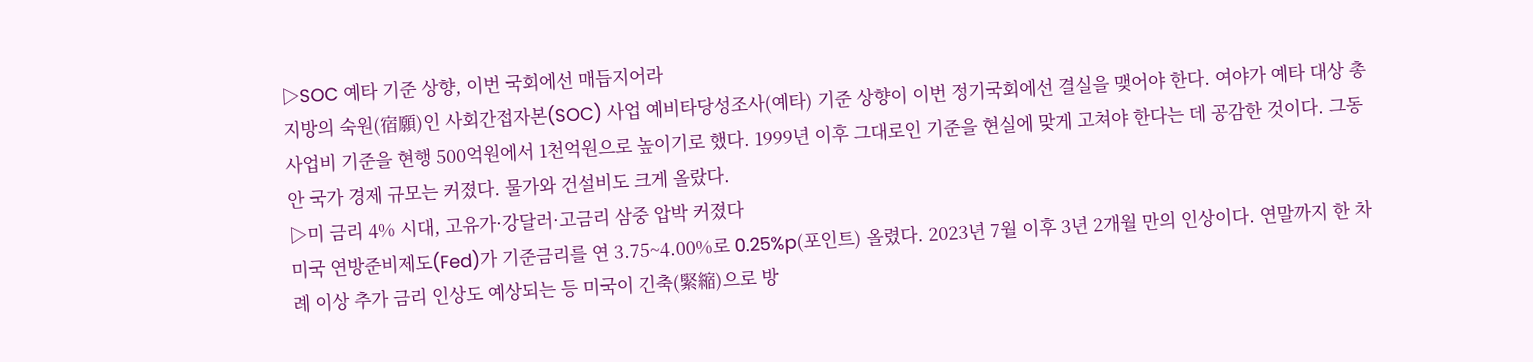▷SOC 예타 기준 상향, 이번 국회에선 매듭지어라
지방의 숙원(宿願)인 사회간접자본(SOC) 사업 예비타당성조사(예타) 기준 상향이 이번 정기국회에선 결실을 맺어야 한다. 여야가 예타 대상 총사업비 기준을 현행 500억원에서 1천억원으로 높이기로 했다. 1999년 이후 그대로인 기준을 현실에 맞게 고쳐야 한다는 데 공감한 것이다. 그동안 국가 경제 규모는 커졌다. 물가와 건설비도 크게 올랐다.
▷미 금리 4% 시대, 고유가·강달러·고금리 삼중 압박 커졌다
미국 연방준비제도(Fed)가 기준금리를 연 3.75~4.00%로 0.25%p(포인트) 올렸다. 2023년 7월 이후 3년 2개월 만의 인상이다. 연말까지 한 차례 이상 추가 금리 인상도 예상되는 등 미국이 긴축(緊縮)으로 방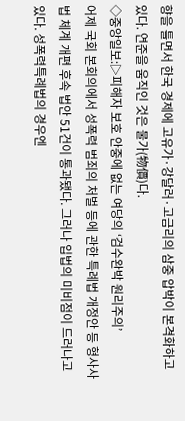향을 틀면서 한국 경제에 고유가·강달러·고금리의 삼중 압박이 본격화하고 있다. 연준을 움직인 것은 물가(物價)다.
◇중앙일보:▷피해자 보호 안중에 없는 여당의 ‘검수완박 원리주의’
어제 국회 본회의에서 성폭력 범죄의 처벌 등에 관한 특례법 개정안 등 형사사법 체계 개편 후속 법안 51건이 통과됐다. 그러나 입법의 미비점이 드러나고 있다. 성폭력특례법의 경우엔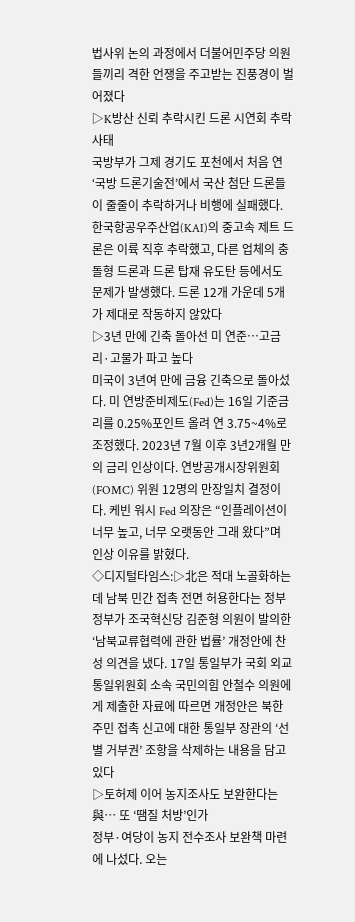법사위 논의 과정에서 더불어민주당 의원들끼리 격한 언쟁을 주고받는 진풍경이 벌어졌다
▷K방산 신뢰 추락시킨 드론 시연회 추락 사태
국방부가 그제 경기도 포천에서 처음 연 ‘국방 드론기술전’에서 국산 첨단 드론들이 줄줄이 추락하거나 비행에 실패했다. 한국항공우주산업(KAI)의 중고속 제트 드론은 이륙 직후 추락했고, 다른 업체의 충돌형 드론과 드론 탑재 유도탄 등에서도 문제가 발생했다. 드론 12개 가운데 5개가 제대로 작동하지 않았다
▷3년 만에 긴축 돌아선 미 연준…고금리·고물가 파고 높다
미국이 3년여 만에 금융 긴축으로 돌아섰다. 미 연방준비제도(Fed)는 16일 기준금리를 0.25%포인트 올려 연 3.75~4%로 조정했다. 2023년 7월 이후 3년2개월 만의 금리 인상이다. 연방공개시장위원회(FOMC) 위원 12명의 만장일치 결정이다. 케빈 워시 Fed 의장은 “인플레이션이 너무 높고, 너무 오랫동안 그래 왔다”며 인상 이유를 밝혔다.
◇디지털타임스:▷北은 적대 노골화하는 데 남북 민간 접촉 전면 허용한다는 정부
정부가 조국혁신당 김준형 의원이 발의한 ‘남북교류협력에 관한 법률’ 개정안에 찬성 의견을 냈다. 17일 통일부가 국회 외교통일위원회 소속 국민의힘 안철수 의원에게 제출한 자료에 따르면 개정안은 북한 주민 접촉 신고에 대한 통일부 장관의 ‘선별 거부권’ 조항을 삭제하는 내용을 담고 있다
▷토허제 이어 농지조사도 보완한다는 與… 또 ‘땜질 처방’인가
정부·여당이 농지 전수조사 보완책 마련에 나섰다. 오는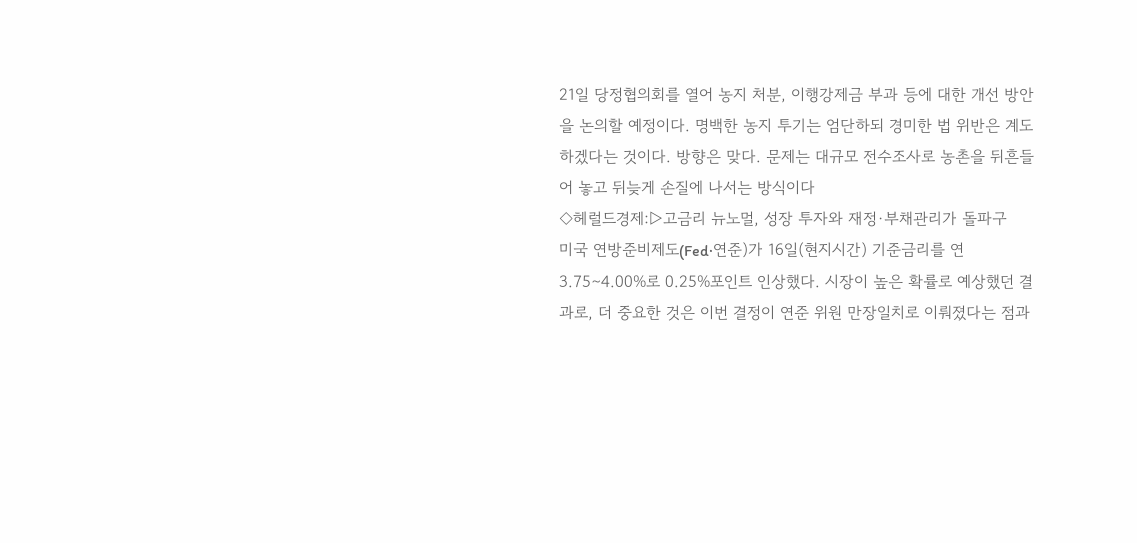21일 당정협의회를 열어 농지 처분, 이행강제금 부과 등에 대한 개선 방안을 논의할 예정이다. 명백한 농지 투기는 엄단하되 경미한 법 위반은 계도하겠다는 것이다. 방향은 맞다. 문제는 대규모 전수조사로 농촌을 뒤흔들어 놓고 뒤늦게 손질에 나서는 방식이다
◇헤럴드경제:▷고금리 뉴노멀, 성장 투자와 재정·부채관리가 돌파구
미국 연방준비제도(Fed·연준)가 16일(현지시간) 기준금리를 연 3.75∼4.00%로 0.25%포인트 인상했다. 시장이 높은 확률로 예상했던 결과로, 더 중요한 것은 이번 결정이 연준 위원 만장일치로 이뤄졌다는 점과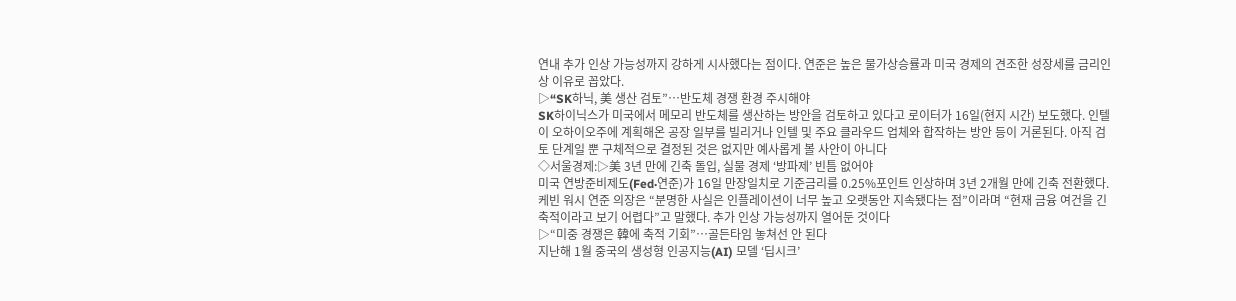연내 추가 인상 가능성까지 강하게 시사했다는 점이다. 연준은 높은 물가상승률과 미국 경제의 견조한 성장세를 금리인상 이유로 꼽았다.
▷“SK하닉, 美 생산 검토”…반도체 경쟁 환경 주시해야
SK하이닉스가 미국에서 메모리 반도체를 생산하는 방안을 검토하고 있다고 로이터가 16일(현지 시간) 보도했다. 인텔이 오하이오주에 계획해온 공장 일부를 빌리거나 인텔 및 주요 클라우드 업체와 합작하는 방안 등이 거론된다. 아직 검토 단계일 뿐 구체적으로 결정된 것은 없지만 예사롭게 볼 사안이 아니다
◇서울경제:▷美 3년 만에 긴축 돌입, 실물 경제 ‘방파제’ 빈틈 없어야
미국 연방준비제도(Fed·연준)가 16일 만장일치로 기준금리를 0.25%포인트 인상하며 3년 2개월 만에 긴축 전환했다. 케빈 워시 연준 의장은 “분명한 사실은 인플레이션이 너무 높고 오랫동안 지속됐다는 점”이라며 “현재 금융 여건을 긴축적이라고 보기 어렵다”고 말했다. 추가 인상 가능성까지 열어둔 것이다
▷“미중 경쟁은 韓에 축적 기회”…골든타임 놓쳐선 안 된다
지난해 1월 중국의 생성형 인공지능(AI) 모델 ‘딥시크’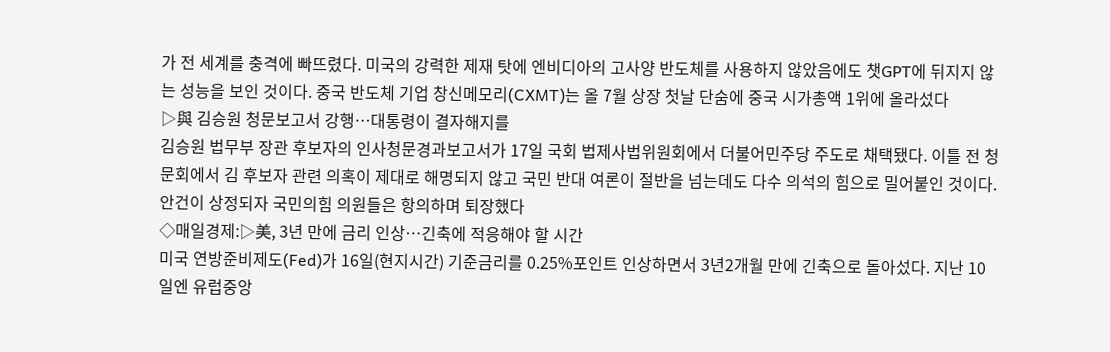가 전 세계를 충격에 빠뜨렸다. 미국의 강력한 제재 탓에 엔비디아의 고사양 반도체를 사용하지 않았음에도 챗GPT에 뒤지지 않는 성능을 보인 것이다. 중국 반도체 기업 창신메모리(CXMT)는 올 7월 상장 첫날 단숨에 중국 시가총액 1위에 올라섰다
▷與 김승원 청문보고서 강행…대통령이 결자해지를
김승원 법무부 장관 후보자의 인사청문경과보고서가 17일 국회 법제사법위원회에서 더불어민주당 주도로 채택됐다. 이틀 전 청문회에서 김 후보자 관련 의혹이 제대로 해명되지 않고 국민 반대 여론이 절반을 넘는데도 다수 의석의 힘으로 밀어붙인 것이다. 안건이 상정되자 국민의힘 의원들은 항의하며 퇴장했다
◇매일경제:▷美, 3년 만에 금리 인상…긴축에 적응해야 할 시간
미국 연방준비제도(Fed)가 16일(현지시간) 기준금리를 0.25%포인트 인상하면서 3년2개월 만에 긴축으로 돌아섰다. 지난 10일엔 유럽중앙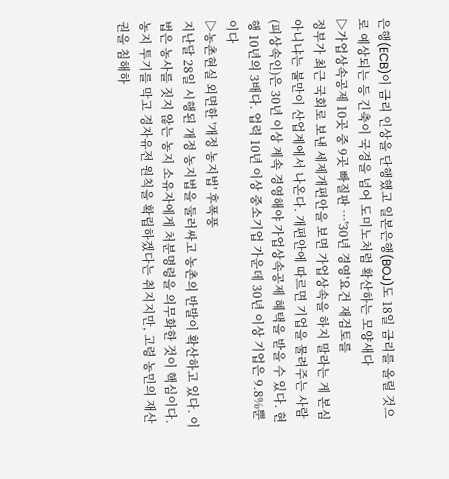은행(ECB)이 금리 인상을 단행했고 일본은행(BOJ)도 18일 금리를 올릴 것으로 예상되는 등 긴축이 국경을 넘어 도미노처럼 확산하는 모양새다
▷가업상속공제 10곳 중 9곳 빠질판 …'30년 경영'요건 재검토를
정부가 최근 국회로 보낸 세제개편안을 보면 가업상속을 하지 말라는 게 본심 아니냐는 불만이 산업계에서 나온다. 개편안에 따르면 기업을 물려주는 사람(피상속인)은 30년 이상 계속 경영해야 가업상속공제 혜택을 받을 수 있다. 현행 10년의 3배다. 업력 10년 이상 중소기업 가운데 30년 이상 기업은 9.8%뿐이다
▷농촌현실 외면한 '개정 농지법' 후폭풍
지난달 28일 시행된 개정 농지법을 둘러싸고 농촌의 반발이 확산하고 있다. 이 법은 농사를 짓지 않는 농지 소유자에게 처분명령을 의무화한 것이 핵심이다. 농지 투기를 막고 경자유전 원칙을 확립하겠다는 취지지만, 고령 농민의 재산권을 침해하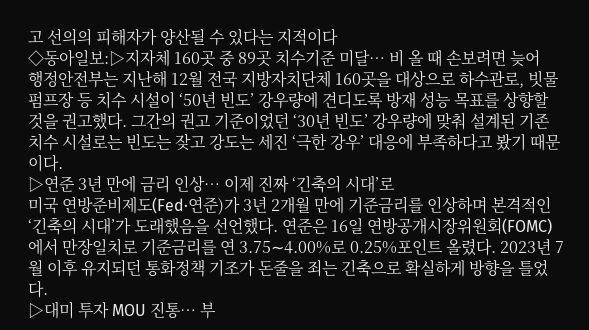고 선의의 피해자가 양산될 수 있다는 지적이다
◇동아일보:▷지자체 160곳 중 89곳 치수기준 미달… 비 올 때 손보려면 늦어
행정안전부는 지난해 12월 전국 지방자치단체 160곳을 대상으로 하수관로, 빗물펌프장 등 치수 시설이 ‘50년 빈도’ 강우량에 견디도록 방재 성능 목표를 상향할 것을 권고했다. 그간의 권고 기준이었던 ‘30년 빈도’ 강우량에 맞춰 설계된 기존 치수 시설로는 빈도는 잦고 강도는 세진 ‘극한 강우’ 대응에 부족하다고 봤기 때문이다.
▷연준 3년 만에 금리 인상… 이제 진짜 ‘긴축의 시대’로
미국 연방준비제도(Fed·연준)가 3년 2개월 만에 기준금리를 인상하며 본격적인 ‘긴축의 시대’가 도래했음을 선언했다. 연준은 16일 연방공개시장위원회(FOMC)에서 만장일치로 기준금리를 연 3.75∼4.00%로 0.25%포인트 올렸다. 2023년 7월 이후 유지되던 통화정책 기조가 돈줄을 죄는 긴축으로 확실하게 방향을 틀었다.
▷대미 투자 MOU 진통… 부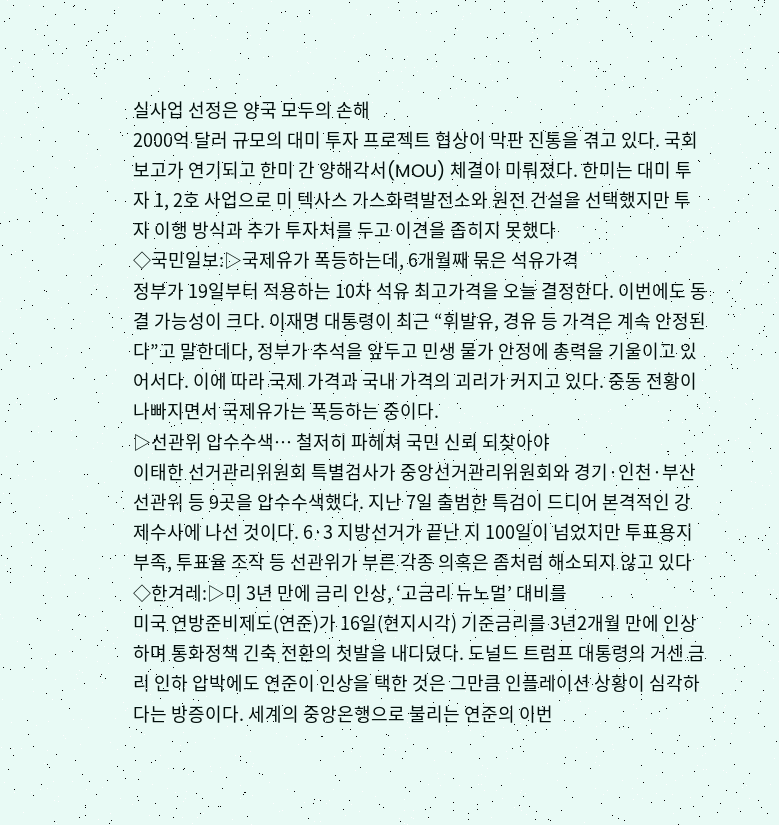실사업 선정은 양국 모두의 손해
2000억 달러 규모의 대미 투자 프로젝트 협상이 막판 진통을 겪고 있다. 국회 보고가 연기되고 한미 간 양해각서(MOU) 체결이 미뤄졌다. 한미는 대미 투자 1, 2호 사업으로 미 텍사스 가스화력발전소와 원전 건설을 선택했지만 투자 이행 방식과 추가 투자처를 두고 이견을 좁히지 못했다
◇국민일보:▷국제유가 폭등하는데, 6개월째 묶은 석유가격
정부가 19일부터 적용하는 10차 석유 최고가격을 오늘 결정한다. 이번에도 동결 가능성이 크다. 이재명 대통령이 최근 “휘발유, 경유 등 가격은 계속 안정된다”고 말한데다, 정부가 추석을 앞두고 민생 물가 안정에 총력을 기울이고 있어서다. 이에 따라 국제 가격과 국내 가격의 괴리가 커지고 있다. 중동 전황이 나빠지면서 국제유가는 폭등하는 중이다.
▷선관위 압수수색… 철저히 파헤쳐 국민 신뢰 되찾아야
이태한 선거관리위원회 특별검사가 중앙선거관리위원회와 경기·인천·부산 선관위 등 9곳을 압수수색했다. 지난 7일 출범한 특검이 드디어 본격적인 강제수사에 나선 것이다. 6·3 지방선거가 끝난 지 100일이 넘었지만 투표용지 부족, 투표율 조작 등 선관위가 부른 각종 의혹은 좀처럼 해소되지 않고 있다
◇한겨레:▷미 3년 만에 금리 인상, ‘고금리 뉴노멀’ 대비를
미국 연방준비제도(연준)가 16일(현지시각) 기준금리를 3년2개월 만에 인상하며 통화정책 긴축 전환의 첫발을 내디뎠다. 도널드 트럼프 대통령의 거센 금리 인하 압박에도 연준이 인상을 택한 것은 그만큼 인플레이션 상황이 심각하다는 방증이다. 세계의 중앙은행으로 불리는 연준의 이번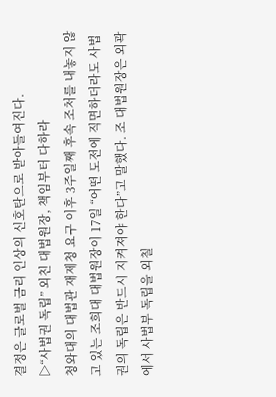결정은 글로벌 금리 인상의 신호탄으로 받아들여진다.
▷“사법권 독립” 외친 대법원장, 책임부터 다하라
청와대의 대법관 재제청 요구 이후 3주일째 후속 조처를 내놓지 않고 있는 조희대 대법원장이 17일 “어떤 도전에 직면하더라도 사법권의 독립은 반드시 지켜져야 한다”고 말했다. 조 대법원장은 외곽에서 사법부 독립을 외칠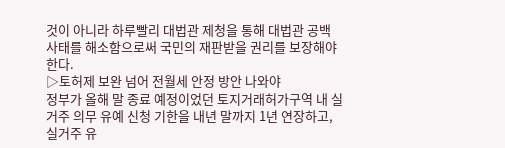것이 아니라 하루빨리 대법관 제청을 통해 대법관 공백 사태를 해소함으로써 국민의 재판받을 권리를 보장해야 한다.
▷토허제 보완 넘어 전월세 안정 방안 나와야
정부가 올해 말 종료 예정이었던 토지거래허가구역 내 실거주 의무 유예 신청 기한을 내년 말까지 1년 연장하고, 실거주 유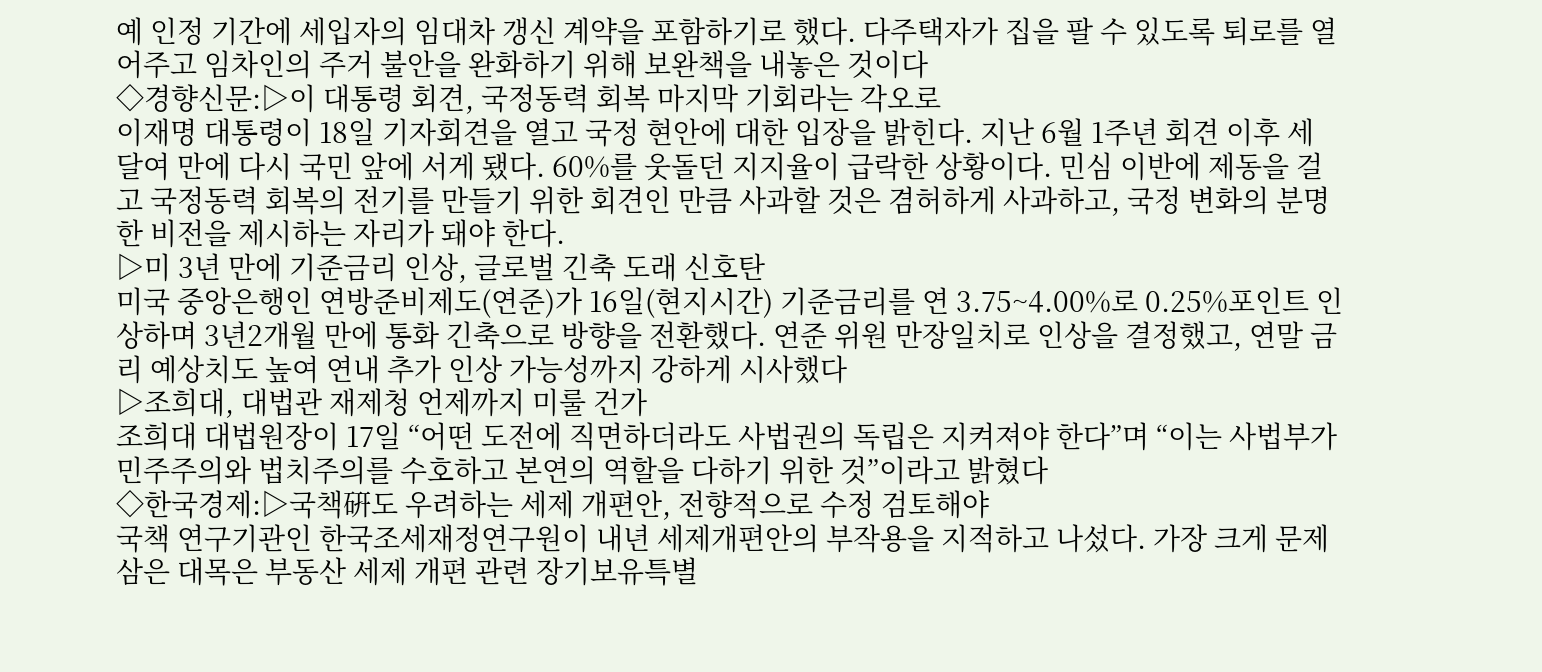예 인정 기간에 세입자의 임대차 갱신 계약을 포함하기로 했다. 다주택자가 집을 팔 수 있도록 퇴로를 열어주고 임차인의 주거 불안을 완화하기 위해 보완책을 내놓은 것이다
◇경향신문:▷이 대통령 회견, 국정동력 회복 마지막 기회라는 각오로
이재명 대통령이 18일 기자회견을 열고 국정 현안에 대한 입장을 밝힌다. 지난 6월 1주년 회견 이후 세 달여 만에 다시 국민 앞에 서게 됐다. 60%를 웃돌던 지지율이 급락한 상황이다. 민심 이반에 제동을 걸고 국정동력 회복의 전기를 만들기 위한 회견인 만큼 사과할 것은 겸허하게 사과하고, 국정 변화의 분명한 비전을 제시하는 자리가 돼야 한다.
▷미 3년 만에 기준금리 인상, 글로벌 긴축 도래 신호탄
미국 중앙은행인 연방준비제도(연준)가 16일(현지시간) 기준금리를 연 3.75~4.00%로 0.25%포인트 인상하며 3년2개월 만에 통화 긴축으로 방향을 전환했다. 연준 위원 만장일치로 인상을 결정했고, 연말 금리 예상치도 높여 연내 추가 인상 가능성까지 강하게 시사했다
▷조희대, 대법관 재제청 언제까지 미룰 건가
조희대 대법원장이 17일 “어떤 도전에 직면하더라도 사법권의 독립은 지켜져야 한다”며 “이는 사법부가 민주주의와 법치주의를 수호하고 본연의 역할을 다하기 위한 것”이라고 밝혔다
◇한국경제:▷국책硏도 우려하는 세제 개편안, 전향적으로 수정 검토해야
국책 연구기관인 한국조세재정연구원이 내년 세제개편안의 부작용을 지적하고 나섰다. 가장 크게 문제 삼은 대목은 부동산 세제 개편 관련 장기보유특별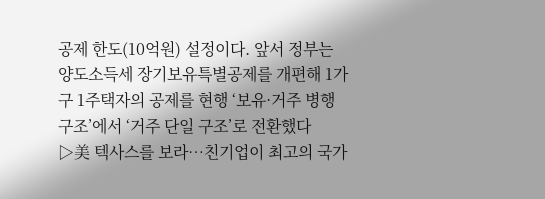공제 한도(10억원) 설정이다. 앞서 정부는 양도소득세 장기보유특별공제를 개편해 1가구 1주택자의 공제를 현행 ‘보유·거주 병행 구조’에서 ‘거주 단일 구조’로 전환했다
▷美 텍사스를 보라…친기업이 최고의 국가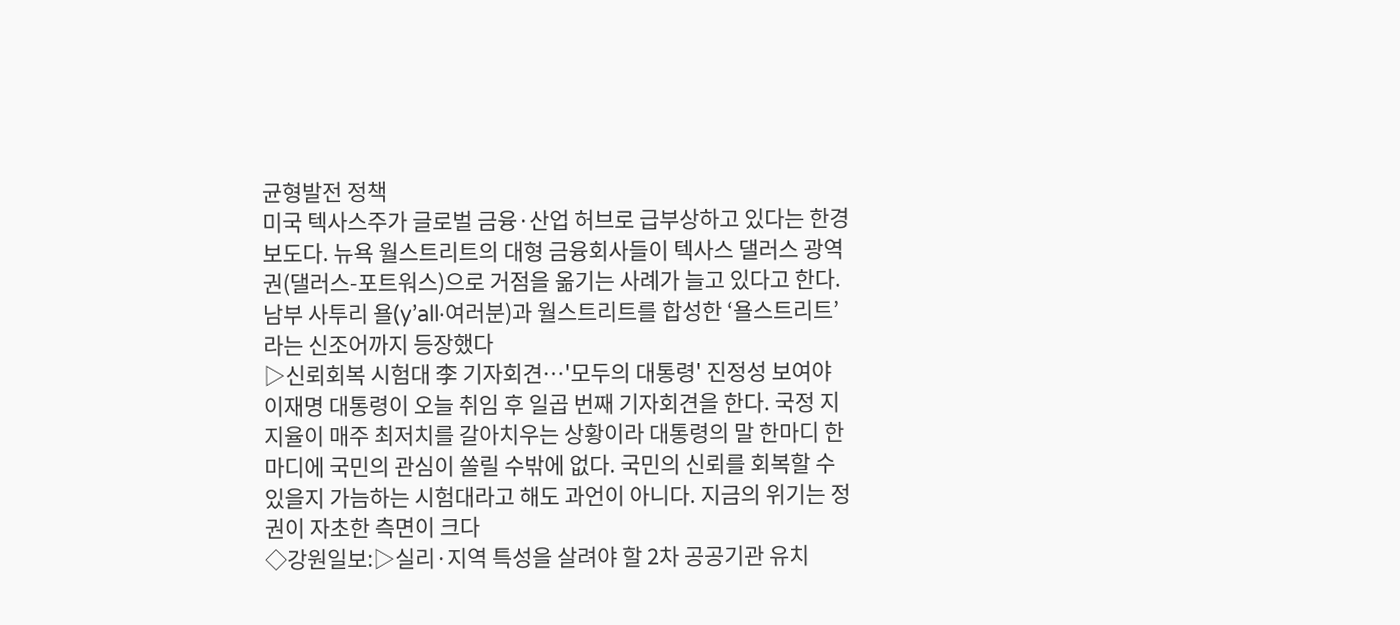균형발전 정책
미국 텍사스주가 글로벌 금융·산업 허브로 급부상하고 있다는 한경 보도다. 뉴욕 월스트리트의 대형 금융회사들이 텍사스 댈러스 광역권(댈러스-포트워스)으로 거점을 옮기는 사례가 늘고 있다고 한다. 남부 사투리 욜(y’all·여러분)과 월스트리트를 합성한 ‘욜스트리트’라는 신조어까지 등장했다
▷신뢰회복 시험대 李 기자회견…'모두의 대통령' 진정성 보여야
이재명 대통령이 오늘 취임 후 일곱 번째 기자회견을 한다. 국정 지지율이 매주 최저치를 갈아치우는 상황이라 대통령의 말 한마디 한마디에 국민의 관심이 쏠릴 수밖에 없다. 국민의 신뢰를 회복할 수 있을지 가늠하는 시험대라고 해도 과언이 아니다. 지금의 위기는 정권이 자초한 측면이 크다
◇강원일보:▷실리·지역 특성을 살려야 할 2차 공공기관 유치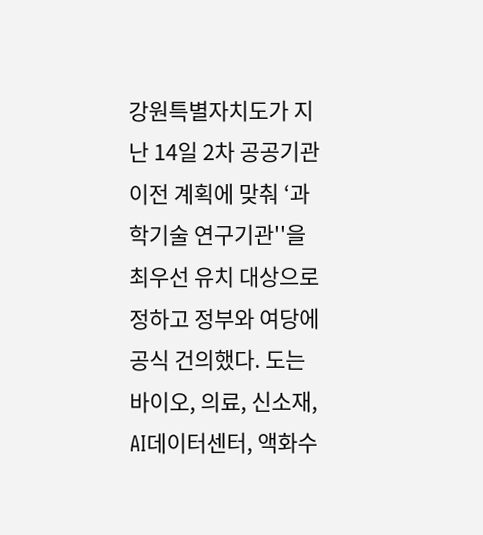강원특별자치도가 지난 14일 2차 공공기관 이전 계획에 맞춰 ‘과학기술 연구기관''을 최우선 유치 대상으로 정하고 정부와 여당에 공식 건의했다. 도는 바이오, 의료, 신소재, AI데이터센터, 액화수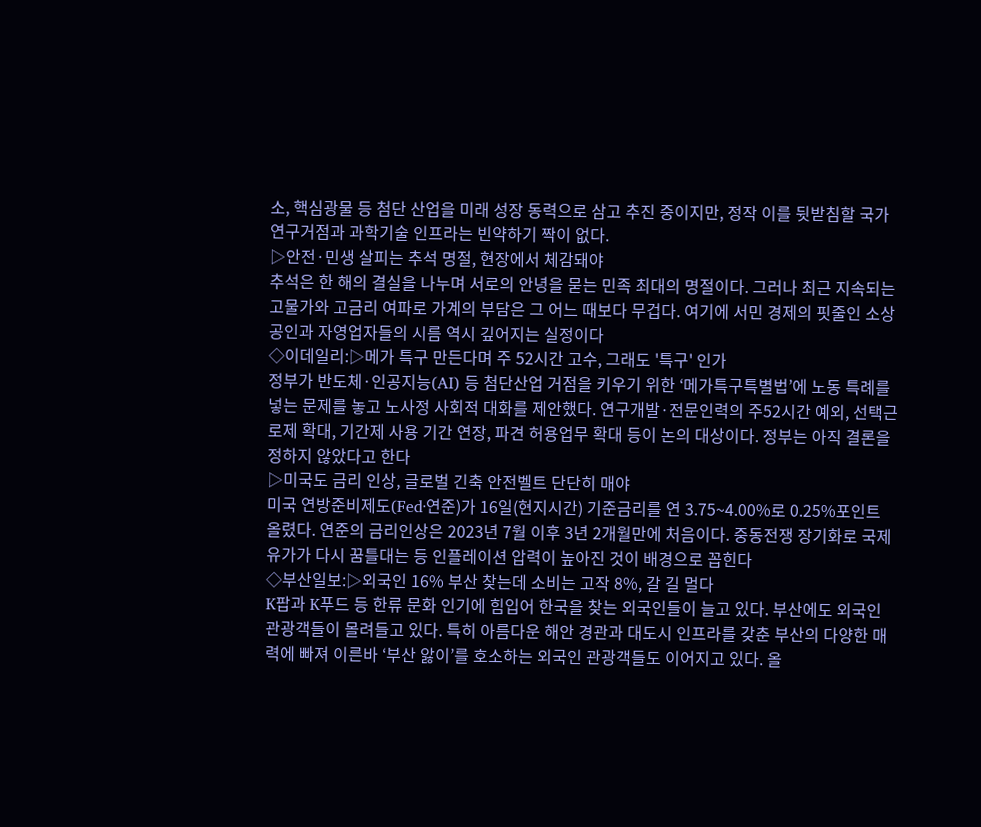소, 핵심광물 등 첨단 산업을 미래 성장 동력으로 삼고 추진 중이지만, 정작 이를 뒷받침할 국가 연구거점과 과학기술 인프라는 빈약하기 짝이 없다.
▷안전·민생 살피는 추석 명절, 현장에서 체감돼야
추석은 한 해의 결실을 나누며 서로의 안녕을 묻는 민족 최대의 명절이다. 그러나 최근 지속되는 고물가와 고금리 여파로 가계의 부담은 그 어느 때보다 무겁다. 여기에 서민 경제의 핏줄인 소상공인과 자영업자들의 시름 역시 깊어지는 실정이다
◇이데일리:▷메가 특구 만든다며 주 52시간 고수, 그래도 '특구' 인가
정부가 반도체·인공지능(AI) 등 첨단산업 거점을 키우기 위한 ‘메가특구특별법’에 노동 특례를 넣는 문제를 놓고 노사정 사회적 대화를 제안했다. 연구개발·전문인력의 주52시간 예외, 선택근로제 확대, 기간제 사용 기간 연장, 파견 허용업무 확대 등이 논의 대상이다. 정부는 아직 결론을 정하지 않았다고 한다
▷미국도 금리 인상, 글로벌 긴축 안전벨트 단단히 매야
미국 연방준비제도(Fed·연준)가 16일(현지시간) 기준금리를 연 3.75~4.00%로 0.25%포인트 올렸다. 연준의 금리인상은 2023년 7월 이후 3년 2개월만에 처음이다. 중동전쟁 장기화로 국제유가가 다시 꿈틀대는 등 인플레이션 압력이 높아진 것이 배경으로 꼽힌다
◇부산일보:▷외국인 16% 부산 찾는데 소비는 고작 8%, 갈 길 멀다
K팝과 K푸드 등 한류 문화 인기에 힘입어 한국을 찾는 외국인들이 늘고 있다. 부산에도 외국인 관광객들이 몰려들고 있다. 특히 아름다운 해안 경관과 대도시 인프라를 갖춘 부산의 다양한 매력에 빠져 이른바 ‘부산 앓이’를 호소하는 외국인 관광객들도 이어지고 있다. 올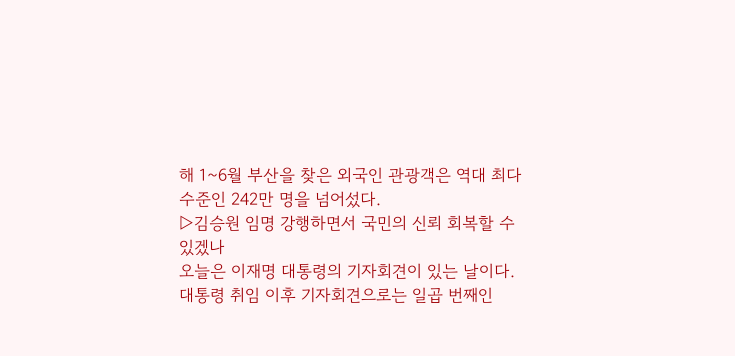해 1~6월 부산을 찾은 외국인 관광객은 역대 최다 수준인 242만 명을 넘어섰다.
▷김승원 임명 강행하면서 국민의 신뢰 회복할 수 있겠나
오늘은 이재명 대통령의 기자회견이 있는 날이다. 대통령 취임 이후 기자회견으로는 일곱 번째인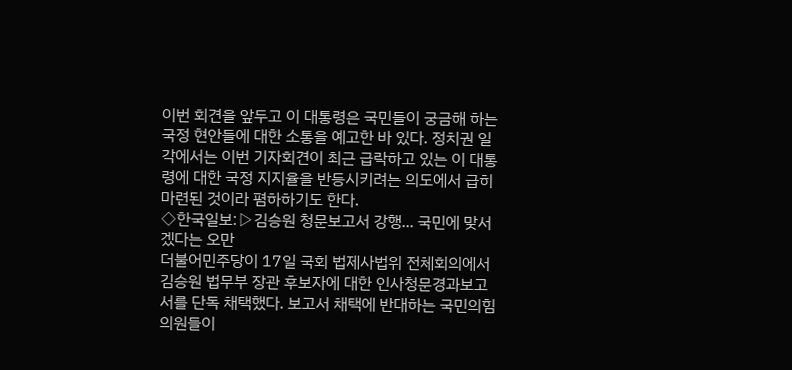이번 회견을 앞두고 이 대통령은 국민들이 궁금해 하는 국정 현안들에 대한 소통을 예고한 바 있다. 정치권 일각에서는 이번 기자회견이 최근 급락하고 있는 이 대통령에 대한 국정 지지율을 반등시키려는 의도에서 급히 마련된 것이라 폄하하기도 한다.
◇한국일보:▷김승원 청문보고서 강행... 국민에 맞서겠다는 오만
더불어민주당이 17일 국회 법제사법위 전체회의에서 김승원 법무부 장관 후보자에 대한 인사청문경과보고서를 단독 채택했다. 보고서 채택에 반대하는 국민의힘 의원들이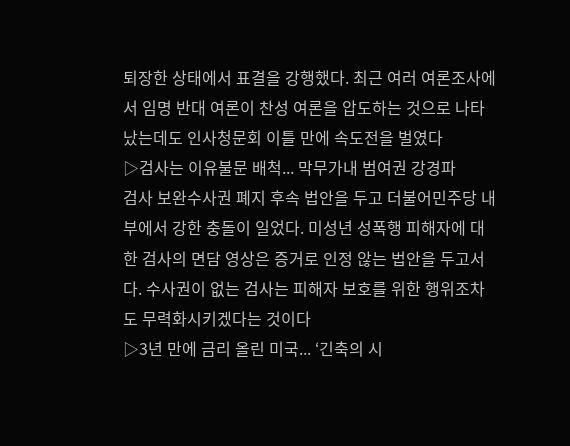퇴장한 상태에서 표결을 강행했다. 최근 여러 여론조사에서 임명 반대 여론이 찬성 여론을 압도하는 것으로 나타났는데도 인사청문회 이틀 만에 속도전을 벌였다
▷검사는 이유불문 배척... 막무가내 범여권 강경파
검사 보완수사권 폐지 후속 법안을 두고 더불어민주당 내부에서 강한 충돌이 일었다. 미성년 성폭행 피해자에 대한 검사의 면담 영상은 증거로 인정 않는 법안을 두고서다. 수사권이 없는 검사는 피해자 보호를 위한 행위조차도 무력화시키겠다는 것이다
▷3년 만에 금리 올린 미국... ‘긴축의 시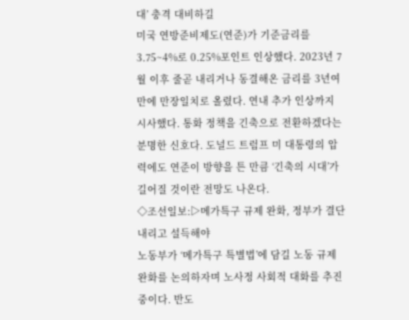대’ 충격 대비하길
미국 연방준비제도(연준)가 기준금리를 3.75~4%로 0.25%포인트 인상했다. 2023년 7월 이후 줄곧 내리거나 동결해온 금리를 3년여 만에 만장일치로 올렸다. 연내 추가 인상까지 시사했다. 통화 정책을 긴축으로 전환하겠다는 분명한 신호다. 도널드 트럼프 미 대통령의 압력에도 연준이 방향을 튼 만큼 ‘긴축의 시대’가 길어질 것이란 전망도 나온다.
◇조선일보:▷메가특구 규제 완화, 정부가 결단 내리고 설득해야
노동부가 ‘메가특구 특별법’에 담길 노동 규제 완화를 논의하자며 노사정 사회적 대화를 추진 중이다. 반도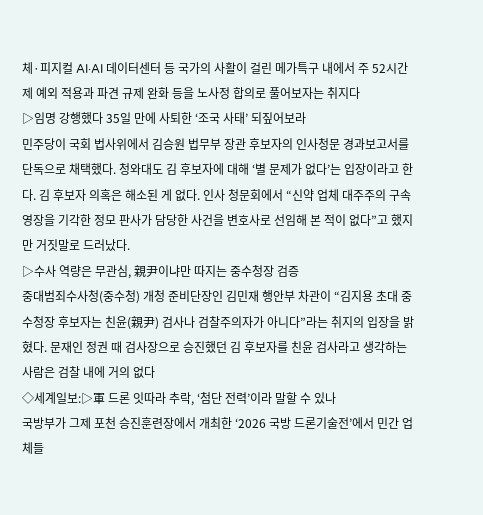체·피지컬 AI·AI 데이터센터 등 국가의 사활이 걸린 메가특구 내에서 주 52시간제 예외 적용과 파견 규제 완화 등을 노사정 합의로 풀어보자는 취지다
▷임명 강행했다 35일 만에 사퇴한 ‘조국 사태’ 되짚어보라
민주당이 국회 법사위에서 김승원 법무부 장관 후보자의 인사청문 경과보고서를 단독으로 채택했다. 청와대도 김 후보자에 대해 ‘별 문제가 없다’는 입장이라고 한다. 김 후보자 의혹은 해소된 게 없다. 인사 청문회에서 “신약 업체 대주주의 구속 영장을 기각한 정모 판사가 담당한 사건을 변호사로 선임해 본 적이 없다”고 했지만 거짓말로 드러났다.
▷수사 역량은 무관심, 親尹이냐만 따지는 중수청장 검증
중대범죄수사청(중수청) 개청 준비단장인 김민재 행안부 차관이 “김지용 초대 중수청장 후보자는 친윤(親尹) 검사나 검찰주의자가 아니다”라는 취지의 입장을 밝혔다. 문재인 정권 때 검사장으로 승진했던 김 후보자를 친윤 검사라고 생각하는 사람은 검찰 내에 거의 없다
◇세계일보:▷軍 드론 잇따라 추락, ‘첨단 전력’이라 말할 수 있나
국방부가 그제 포천 승진훈련장에서 개최한 ‘2026 국방 드론기술전’에서 민간 업체들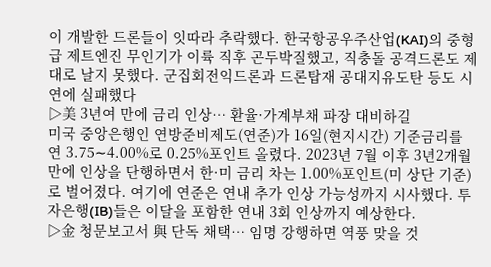이 개발한 드론들이 잇따라 추락했다. 한국항공우주산업(KAI)의 중형급 제트엔진 무인기가 이륙 직후 곤두박질했고, 직충돌 공격드론도 제대로 날지 못했다. 군집회전익드론과 드론탑재 공대지유도탄 등도 시연에 실패했다
▷美 3년여 만에 금리 인상… 환율·가계부채 파장 대비하길
미국 중앙은행인 연방준비제도(연준)가 16일(현지시간) 기준금리를 연 3.75∼4.00%로 0.25%포인트 올렸다. 2023년 7월 이후 3년2개월 만에 인상을 단행하면서 한·미 금리 차는 1.00%포인트(미 상단 기준)로 벌어졌다. 여기에 연준은 연내 추가 인상 가능성까지 시사했다. 투자은행(IB)들은 이달을 포함한 연내 3회 인상까지 예상한다.
▷金 청문보고서 與 단독 채택… 임명 강행하면 역풍 맞을 것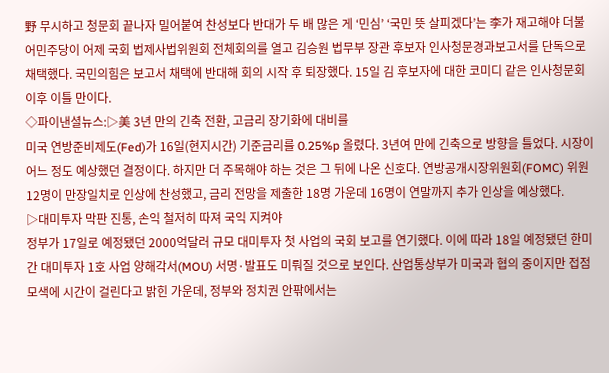野 무시하고 청문회 끝나자 밀어붙여 찬성보다 반대가 두 배 많은 게 ‘민심’ ‘국민 뜻 살피겠다’는 李가 재고해야 더불어민주당이 어제 국회 법제사법위원회 전체회의를 열고 김승원 법무부 장관 후보자 인사청문경과보고서를 단독으로 채택했다. 국민의힘은 보고서 채택에 반대해 회의 시작 후 퇴장했다. 15일 김 후보자에 대한 코미디 같은 인사청문회 이후 이틀 만이다.
◇파이낸셜뉴스:▷美 3년 만의 긴축 전환, 고금리 장기화에 대비를
미국 연방준비제도(Fed)가 16일(현지시간) 기준금리를 0.25%p 올렸다. 3년여 만에 긴축으로 방향을 틀었다. 시장이 어느 정도 예상했던 결정이다. 하지만 더 주목해야 하는 것은 그 뒤에 나온 신호다. 연방공개시장위원회(FOMC) 위원 12명이 만장일치로 인상에 찬성했고, 금리 전망을 제출한 18명 가운데 16명이 연말까지 추가 인상을 예상했다.
▷대미투자 막판 진통, 손익 철저히 따져 국익 지켜야
정부가 17일로 예정됐던 2000억달러 규모 대미투자 첫 사업의 국회 보고를 연기했다. 이에 따라 18일 예정됐던 한미 간 대미투자 1호 사업 양해각서(MOU) 서명·발표도 미뤄질 것으로 보인다. 산업통상부가 미국과 협의 중이지만 접점 모색에 시간이 걸린다고 밝힌 가운데, 정부와 정치권 안팎에서는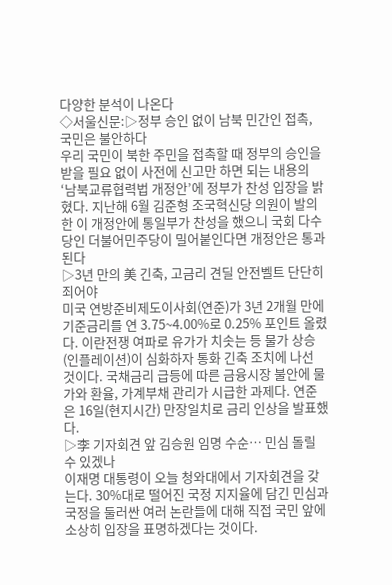다양한 분석이 나온다
◇서울신문:▷정부 승인 없이 남북 민간인 접촉, 국민은 불안하다
우리 국민이 북한 주민을 접촉할 때 정부의 승인을 받을 필요 없이 사전에 신고만 하면 되는 내용의 ‘남북교류협력법 개정안’에 정부가 찬성 입장을 밝혔다. 지난해 6월 김준형 조국혁신당 의원이 발의한 이 개정안에 통일부가 찬성을 했으니 국회 다수당인 더불어민주당이 밀어붙인다면 개정안은 통과된다
▷3년 만의 美 긴축, 고금리 견딜 안전벨트 단단히 죄어야
미국 연방준비제도이사회(연준)가 3년 2개월 만에 기준금리를 연 3.75~4.00%로 0.25% 포인트 올렸다. 이란전쟁 여파로 유가가 치솟는 등 물가 상승(인플레이션)이 심화하자 통화 긴축 조치에 나선 것이다. 국채금리 급등에 따른 금융시장 불안에 물가와 환율, 가계부채 관리가 시급한 과제다. 연준은 16일(현지시간) 만장일치로 금리 인상을 발표했다.
▷李 기자회견 앞 김승원 임명 수순… 민심 돌릴 수 있겠나
이재명 대통령이 오늘 청와대에서 기자회견을 갖는다. 30%대로 떨어진 국정 지지율에 담긴 민심과 국정을 둘러싼 여러 논란들에 대해 직접 국민 앞에 소상히 입장을 표명하겠다는 것이다.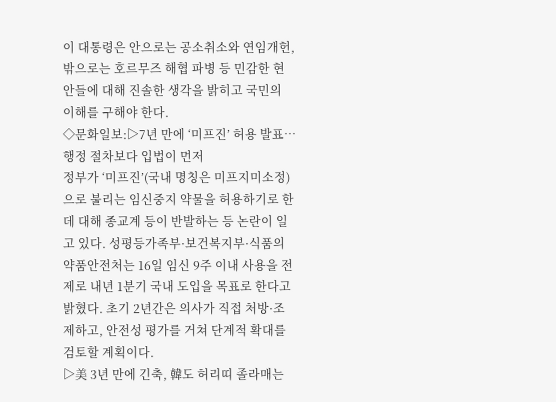이 대통령은 안으로는 공소취소와 연임개헌, 밖으로는 호르무즈 해협 파병 등 민감한 현안들에 대해 진솔한 생각을 밝히고 국민의 이해를 구해야 한다.
◇문화일보:▷7년 만에 ‘미프진’ 허용 발표… 행정 절차보다 입법이 먼저
정부가 ‘미프진’(국내 명칭은 미프지미소정)으로 불리는 임신중지 약물을 허용하기로 한 데 대해 종교계 등이 반발하는 등 논란이 일고 있다. 성평등가족부·보건복지부·식품의약품안전처는 16일 임신 9주 이내 사용을 전제로 내년 1분기 국내 도입을 목표로 한다고 밝혔다. 초기 2년간은 의사가 직접 처방·조제하고, 안전성 평가를 거쳐 단계적 확대를 검토할 계획이다.
▷美 3년 만에 긴축, 韓도 허리띠 졸라매는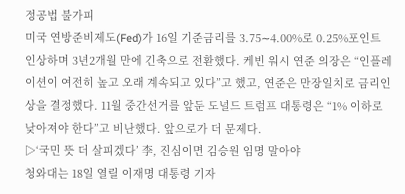정공법 불가피
미국 연방준비제도(Fed)가 16일 기준금리를 3.75∼4.00%로 0.25%포인트 인상하며 3년2개월 만에 긴축으로 전환했다. 케빈 워시 연준 의장은 “인플레이션이 여전히 높고 오래 계속되고 있다”고 했고, 연준은 만장일치로 금리인상을 결정했다. 11월 중간선거를 앞둔 도널드 트럼프 대통령은 “1% 이하로 낮아져야 한다”고 비난했다. 앞으로가 더 문제다.
▷‘국민 뜻 더 살피겠다’ 李, 진심이면 김승원 임명 말아야
청와대는 18일 열릴 이재명 대통령 기자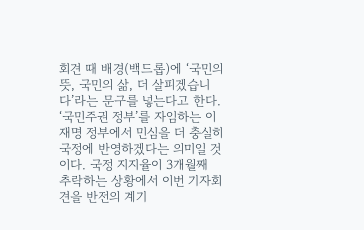회견 때 배경(백드롭)에 ‘국민의 뜻, 국민의 삶, 더 살피겠습니다’라는 문구를 넣는다고 한다. ‘국민주권 정부’를 자임하는 이재명 정부에서 민심을 더 충실히 국정에 반영하겠다는 의미일 것이다. 국정 지지율이 3개월째 추락하는 상황에서 이번 기자회견을 반전의 계기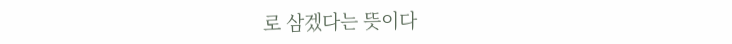로 삼겠다는 뜻이다